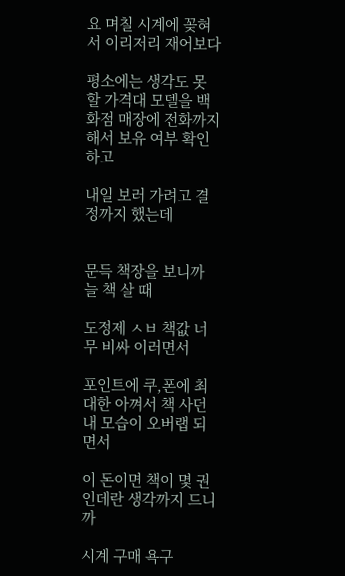요 며칠 시계에 꽂혀서 이리저리 재어보다

평소에는 생각도 못 할 가격대 모델을 백화점 매장에 전화까지 해서 보유 여부 확인하고

내일 보러 가려고 결정까지 했는데


문득 책장을 보니까 늘 책 살 때

도정제 ㅅㅂ 책값 너무 비싸 이러면서

포인트에 쿠,폰에 최대한 아껴서 책 사던 내 모습이 오버랩 되면서

이 돈이면 책이 몇 권인데란 생각까지 드니까

시계 구매 욕구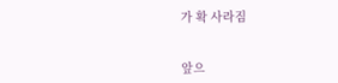가 확 사라짐


앞으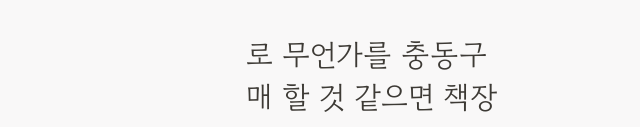로 무언가를 충동구매 할 것 같으면 책장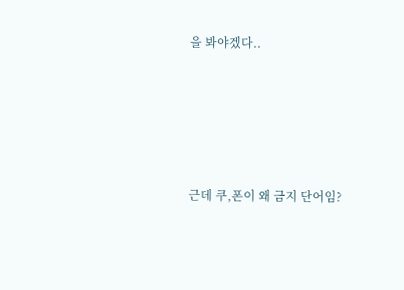을 봐야겠다..





근데 쿠,폰이 왜 금지 단어임?